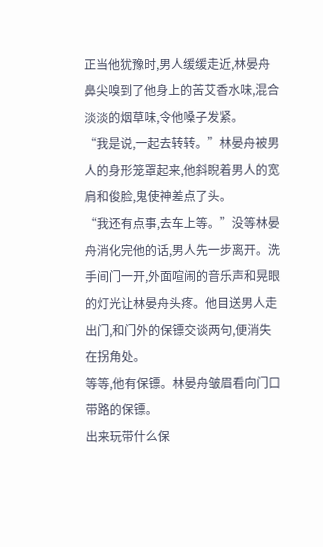正当他犹豫时,男人缓缓走近,林晏舟鼻尖嗅到了他身上的苦艾香水味,混合淡淡的烟草味,令他嗓子发紧。
“我是说,一起去转转。”林晏舟被男人的身形笼罩起来,他斜睨着男人的宽肩和俊脸,鬼使神差点了头。
“我还有点事,去车上等。”没等林晏舟消化完他的话,男人先一步离开。洗手间门一开,外面喧闹的音乐声和晃眼的灯光让林晏舟头疼。他目送男人走出门,和门外的保镖交谈两句,便消失在拐角处。
等等,他有保镖。林晏舟皱眉看向门口带路的保镖。
出来玩带什么保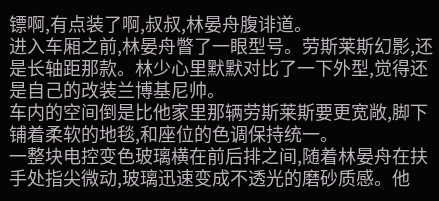镖啊,有点装了啊,叔叔,林晏舟腹诽道。
进入车厢之前,林晏舟瞥了一眼型号。劳斯莱斯幻影,还是长轴距那款。林少心里默默对比了一下外型,觉得还是自己的改装兰博基尼帅。
车内的空间倒是比他家里那辆劳斯莱斯要更宽敞,脚下铺着柔软的地毯,和座位的色调保持统一。
一整块电控变色玻璃横在前后排之间,随着林晏舟在扶手处指尖微动,玻璃迅速变成不透光的磨砂质感。他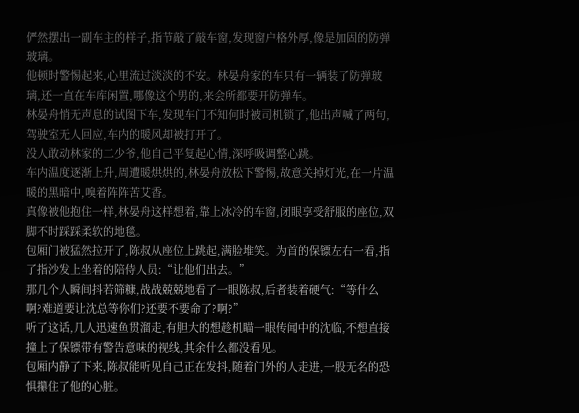俨然摆出一副车主的样子,指节敲了敲车窗,发现窗户格外厚,像是加固的防弹玻璃。
他顿时警惕起来,心里流过淡淡的不安。林晏舟家的车只有一辆装了防弹玻璃,还一直在车库闲置,哪像这个男的,来会所都要开防弹车。
林晏舟悄无声息的试图下车,发现车门不知何时被司机锁了,他出声喊了两句,驾驶室无人回应,车内的暖风却被打开了。
没人敢动林家的二少爷,他自己平复起心情,深呼吸调整心跳。
车内温度逐渐上升,周遭暖烘烘的,林晏舟放松下警惕,故意关掉灯光,在一片温暖的黑暗中,嗅着阵阵苦艾香。
真像被他抱住一样,林晏舟这样想着,靠上冰冷的车窗,闭眼享受舒服的座位,双脚不时踩踩柔软的地毯。
包厢门被猛然拉开了,陈叔从座位上跳起,满脸堆笑。为首的保镖左右一看,指了指沙发上坐着的陪侍人员:“让他们出去。”
那几个人瞬间抖若筛糠,战战兢兢地看了一眼陈叔,后者装着硬气:“等什么啊?难道要让沈总等你们?还要不要命了?啊?”
听了这话,几人迅速鱼贯溜走,有胆大的想趁机瞄一眼传闻中的沈临,不想直接撞上了保镖带有警告意味的视线,其余什么都没看见。
包厢内静了下来,陈叔能听见自己正在发抖,随着门外的人走进,一股无名的恐惧攥住了他的心脏。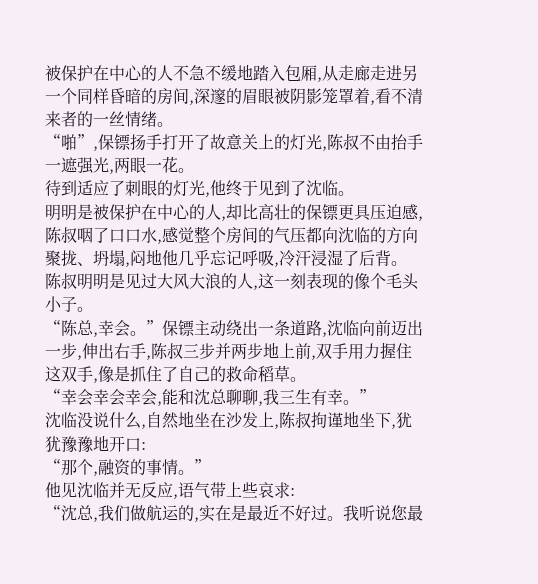被保护在中心的人不急不缓地踏入包厢,从走廊走进另一个同样昏暗的房间,深邃的眉眼被阴影笼罩着,看不清来者的一丝情绪。
“啪”,保镖扬手打开了故意关上的灯光,陈叔不由抬手一遮强光,两眼一花。
待到适应了刺眼的灯光,他终于见到了沈临。
明明是被保护在中心的人,却比高壮的保镖更具压迫感,陈叔咽了口口水,感觉整个房间的气压都向沈临的方向聚拢、坍塌,闷地他几乎忘记呼吸,冷汗浸湿了后背。
陈叔明明是见过大风大浪的人,这一刻表现的像个毛头小子。
“陈总,幸会。”保镖主动绕出一条道路,沈临向前迈出一步,伸出右手,陈叔三步并两步地上前,双手用力握住这双手,像是抓住了自己的救命稻草。
“幸会幸会幸会,能和沈总聊聊,我三生有幸。”
沈临没说什么,自然地坐在沙发上,陈叔拘谨地坐下,犹犹豫豫地开口:
“那个,融资的事情。”
他见沈临并无反应,语气带上些哀求:
“沈总,我们做航运的,实在是最近不好过。我听说您最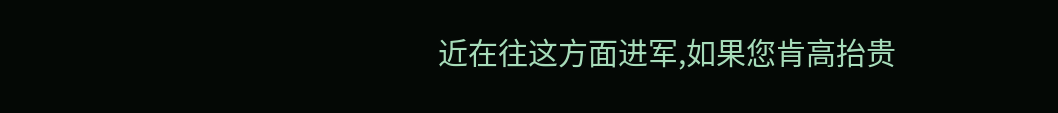近在往这方面进军,如果您肯高抬贵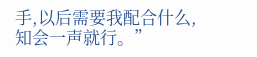手,以后需要我配合什么,知会一声就行。”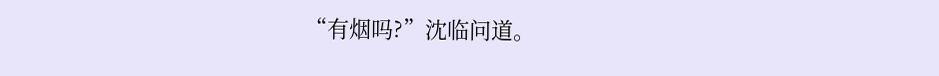“有烟吗?”沈临问道。